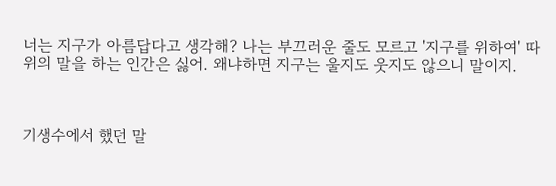너는 지구가 아름답다고 생각해? 나는 부끄러운 줄도 모르고 '지구를 위하여' 따위의 말을 하는 인간은 싫어. 왜냐하면 지구는 울지도 웃지도 않으니 말이지.



기생수에서 했던 말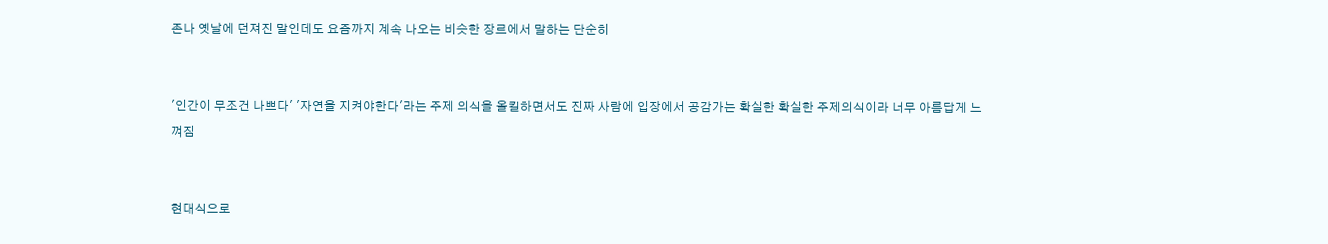존나 옛날에 던져진 말인데도 요즘까지 계속 나오는 비슷한 장르에서 말하는 단순히


'인간이 무조건 나쁘다' '자연을 지켜야한다'라는 주제 의식을 올킬하면서도 진짜 사람에 입장에서 공감가는 확실한 확실한 주제의식이라 너무 아름답게 느껴짐


현대식으로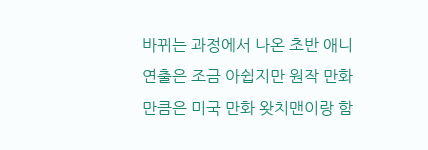바뀌는 과정에서 나온 초반 애니 연출은 조금 아쉽지만 원작 만화만큼은 미국 만화 왓치맨이랑 함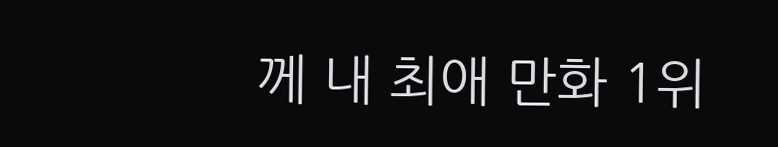께 내 최애 만화 1위